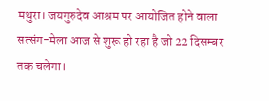मथुरा। जयगुरुदेव आश्रम पर आयोजित होने वाला सत्संग-मेला आज से शुरू हो रहा है जो 22 दिसम्बर तक चलेगा।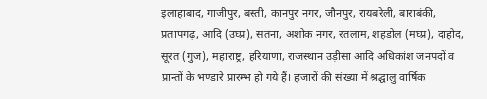इलाहाबाद, गाजीपुर, बस्ती, कानपुर नगर, जौनपुर, रायबरेली, बाराबंकी, प्रतापगढ़, आदि (उघ्प्र), सतना, अशोक नगर, रतलाम, शहडोल (मघ्प्र), दाहोद, सूरत (गुज), महाराष्ट्र, हरियाणा, राजस्थान उड़ीसा आदि अधिकांश जनपदों व प्रान्तों के भण्डारे प्रारम्भ हो गये हैं। हजारों की संख्या में श्रद्घालु वार्षिक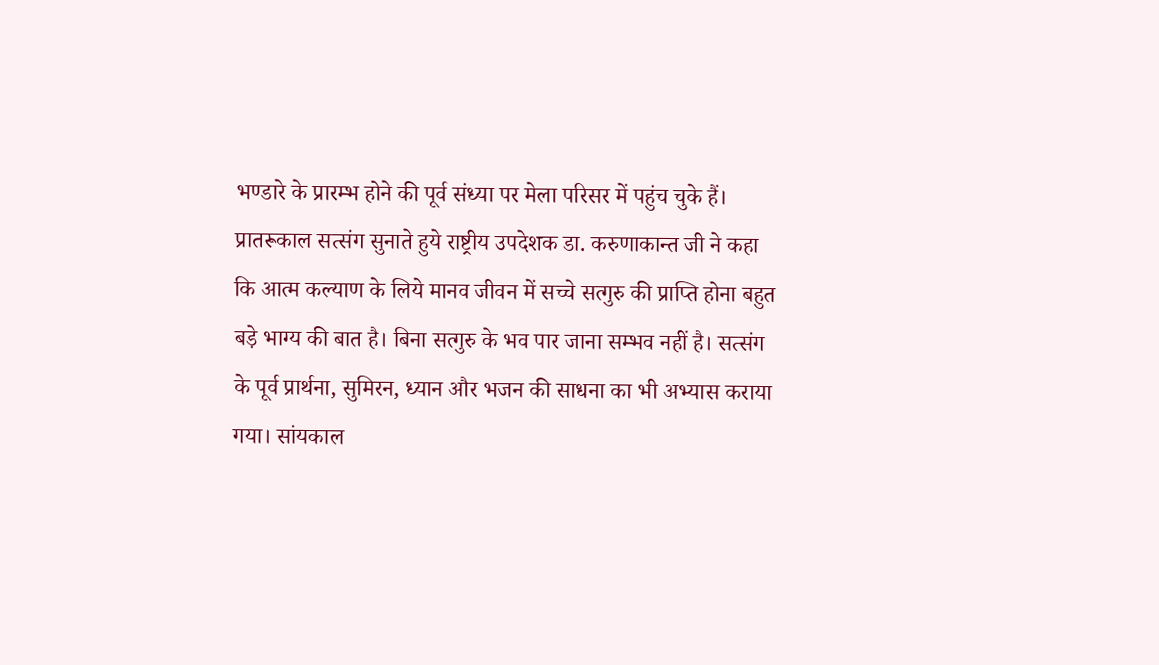भण्डारे के प्रारम्भ होने की पूर्व संध्या पर मेला परिसर में पहुंच चुके हैं।
प्रातरूकाल सत्संग सुनाते हुये राष्ट्रीय उपदेशक डा. करुणाकान्त जी ने कहा कि आत्म कल्याण के लिये मानव जीवन में सच्चे सत्गुरु की प्राप्ति होना बहुत बड़े भाग्य की बात है। बिना सत्गुरु के भव पार जाना सम्भव नहीं है। सत्संग के पूर्व प्रार्थना, सुमिरन, ध्यान और भजन की साधना का भी अभ्यास कराया गया। सांयकाल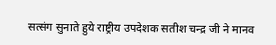सत्संग सुनाते हुये राष्ट्रीय उपदेशक सतीश चन्द्र जी ने मानव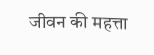जीवन की महत्ता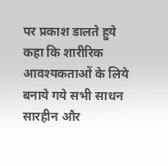पर प्रकाश डालते हुये कहा कि शारीरिक आवश्यकताओं के लिये बनाये गये सभी साधन सारहीन और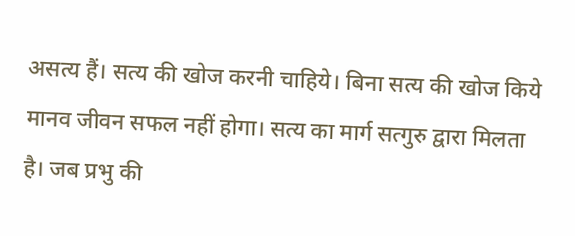असत्य हैं। सत्य की खोज करनी चाहिये। बिना सत्य की खोज किये मानव जीवन सफल नहीं होगा। सत्य का मार्ग सत्गुरु द्वारा मिलता है। जब प्रभु की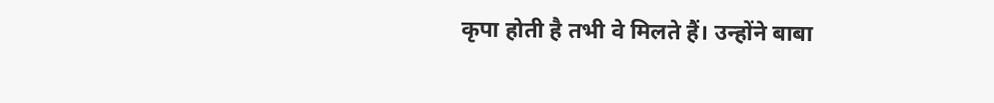कृपा होती है तभी वे मिलते हैं। उन्होंने बाबा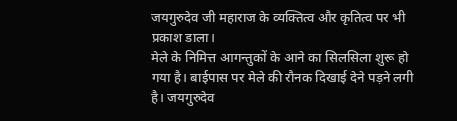जयगुरुदेव जी महाराज के व्यक्तित्व और कृतित्व पर भी प्रकाश डाला।
मेले के निमित्त आगन्तुकों के आने का सिलसिला शुरू हो गया है। बाईपास पर मेले की रौनक दिखाई देने पड़ने लगी है। जयगुरुदेव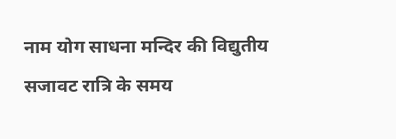नाम योग साधना मन्दिर की विद्युतीय सजावट रात्रि के समय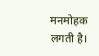मनमोहक लगती है।